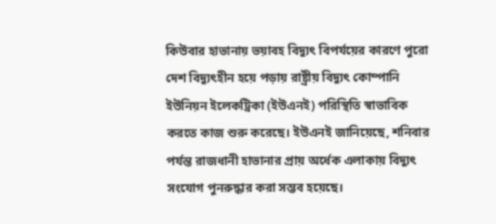কিউবার হাভানায় ভয়াবহ বিদ্যুৎ বিপর্যয়ের কারণে পুরো দেশ বিদ্যুৎহীন হয়ে পড়ায় রাষ্ট্রীয় বিদ্যুৎ কোম্পানি ইউনিয়ন ইলেকট্রিকা (ইউএনই) পরিস্থিতি স্বাভাবিক করতে কাজ শুরু করেছে। ইউএনই জানিয়েছে, শনিবার পর্যন্ত রাজধানী হাভানার প্রায় অর্ধেক এলাকায় বিদ্যুৎ সংযোগ পুনরুদ্ধার করা সম্ভব হয়েছে।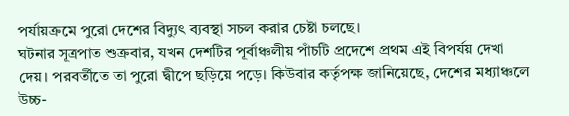পর্যায়ক্রমে পুরো দেশের বিদ্যুৎ ব্যবস্থা সচল করার চেষ্টা চলছে।
ঘটনার সূত্রপাত শুক্রবার, যখন দেশটির পূর্বাঞ্চলীয় পাঁচটি প্রদেশে প্রথম এই বিপর্যয় দেখা দেয়। পরবর্তীতে তা পুরো দ্বীপে ছড়িয়ে পড়ে। কিউবার কর্তৃপক্ষ জানিয়েছে, দেশের মধ্যাঞ্চলে উচ্চ-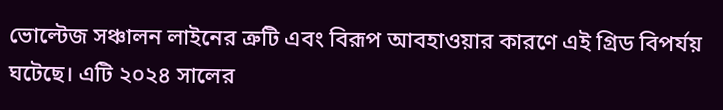ভোল্টেজ সঞ্চালন লাইনের ত্রুটি এবং বিরূপ আবহাওয়ার কারণে এই গ্রিড বিপর্যয় ঘটেছে। এটি ২০২৪ সালের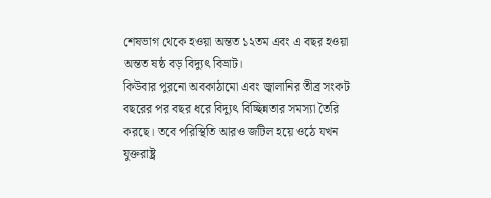শেষভাগ থেকে হওয়া অন্তত ১২তম এবং এ বছর হওয়া অন্তত ষষ্ঠ বড় বিদ্যুৎ বিভ্রাট।
কিউবার পুরনো অবকাঠামো এবং জ্বালানির তীব্র সংকট বছরের পর বছর ধরে বিদ্যুৎ বিচ্ছিন্নতার সমস্যা তৈরি করছে। তবে পরিস্থিতি আরও জটিল হয়ে ওঠে যখন যুক্তরাষ্ট্র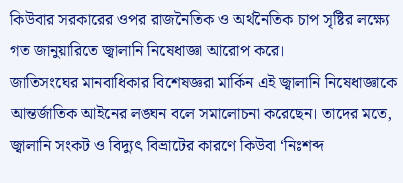কিউবার সরকারের ওপর রাজনৈতিক ও অর্থনৈতিক চাপ সৃষ্টির লক্ষ্যে গত জানুয়ারিতে জ্বালানি নিষেধাজ্ঞা আরোপ করে।
জাতিসংঘের মানবাধিকার বিশেষজ্ঞরা মার্কিন এই জ্বালানি নিষেধাজ্ঞাকে আন্তর্জাতিক আইনের লঙ্ঘন বলে সমালোচনা করেছেন। তাদের মতে, জ্বালানি সংকট ও বিদ্যুৎ বিভ্রাটের কারণে কিউবা ‘নিঃশব্দ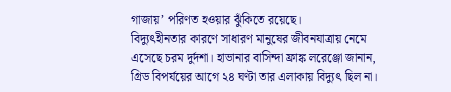গাজায়’ পরিণত হওয়ার ঝুঁকিতে রয়েছে।
বিদ্যুৎহীনতার কারণে সাধারণ মানুষের জীবনযাত্রায় নেমে এসেছে চরম দুর্দশা। হাভানার বাসিন্দা ফ্রাঙ্ক লরেঞ্জো জানান, গ্রিড বিপর্যয়ের আগে ২৪ ঘণ্টা তার এলাকায় বিদ্যুৎ ছিল না।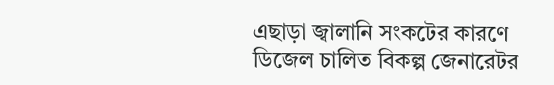এছাড়া জ্বালানি সংকটের কারণে ডিজেল চালিত বিকল্প জেনারেটর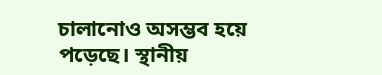চালানোও অসম্ভব হয়ে পড়েছে। স্থানীয়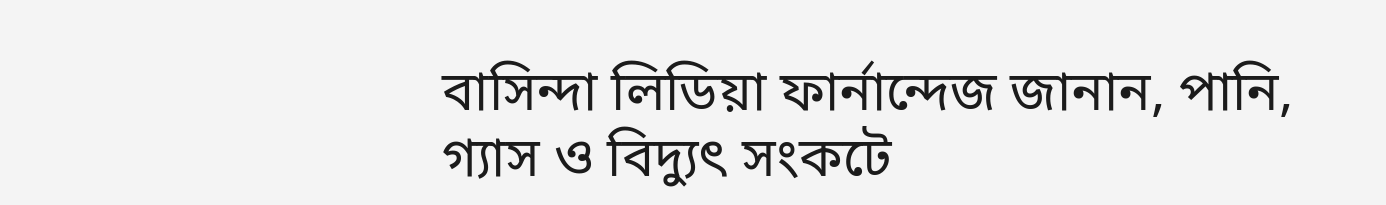বাসিন্দা লিডিয়া ফার্নান্দেজ জানান, পানি, গ্যাস ও বিদ্যুৎ সংকটে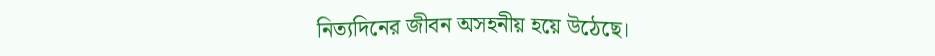নিত্যদিনের জীবন অসহনীয় হয়ে উঠেছে।